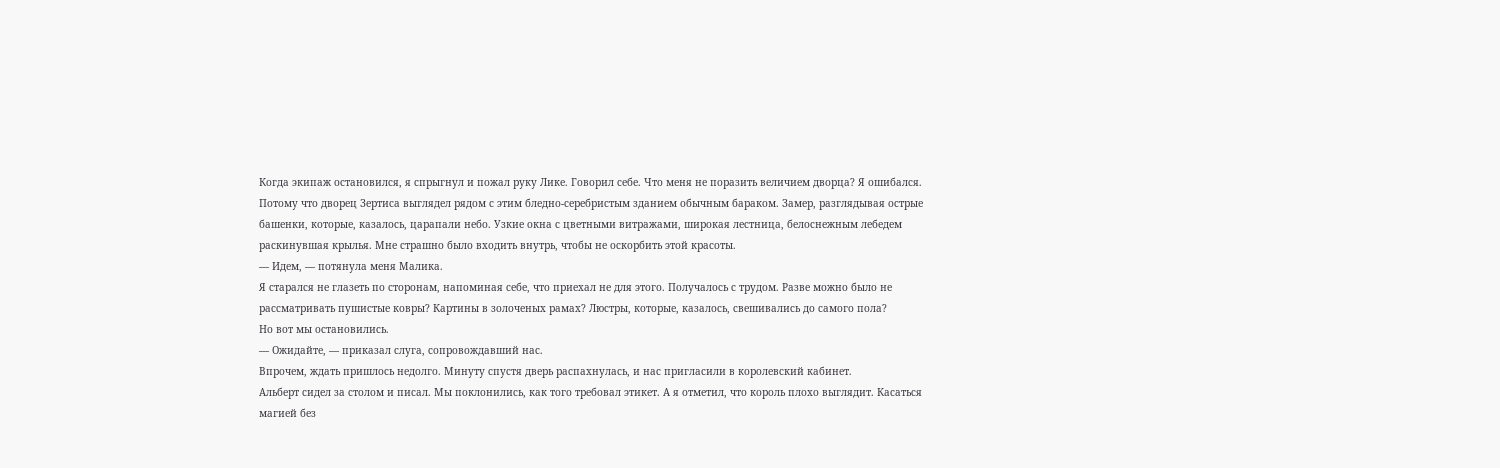Когда экипаж остановился, я спрыгнул и пожал руку Лике. Говорил себе. Что меня не поразить величием дворца? Я ошибался. Потому что дворец Зертиса выглядел рядом с этим бледно-серебристым зданием обычным бараком. Замер, разглядывая острые башенки, которые, казалось, царапали небо. Узкие окна с цветными витражами, широкая лестница, белоснежным лебедем раскинувшая крылья. Мне страшно было входить внутрь, чтобы не оскорбить этой красоты.
— Идем, — потянула меня Малика.
Я старался не глазеть по сторонам, напоминая себе, что приехал не для этого. Получалось с трудом. Разве можно было не рассматривать пушистые ковры? Картины в золоченых рамах? Люстры, которые, казалось, свешивались до самого пола?
Но вот мы остановились.
— Ожидайте, — приказал слуга, сопровождавший нас.
Впрочем, ждать пришлось недолго. Минуту спустя дверь распахнулась, и нас пригласили в королевский кабинет.
Альберт сидел за столом и писал. Мы поклонились, как того требовал этикет. А я отметил, что король плохо выглядит. Касаться магией без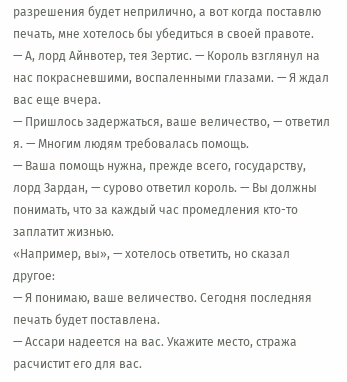разрешения будет неприлично, а вот когда поставлю печать, мне хотелось бы убедиться в своей правоте.
— А, лорд Айнвотер, тея Зертис. — Король взглянул на нас покрасневшими, воспаленными глазами. — Я ждал вас еще вчера.
— Пришлось задержаться, ваше величество, — ответил я. — Многим людям требовалась помощь.
— Ваша помощь нужна, прежде всего, государству, лорд Зардан, — сурово ответил король. — Вы должны понимать, что за каждый час промедления кто-то заплатит жизнью.
«Например, вы», — хотелось ответить, но сказал другое:
— Я понимаю, ваше величество. Сегодня последняя печать будет поставлена.
— Ассари надеется на вас. Укажите место, стража расчистит его для вас.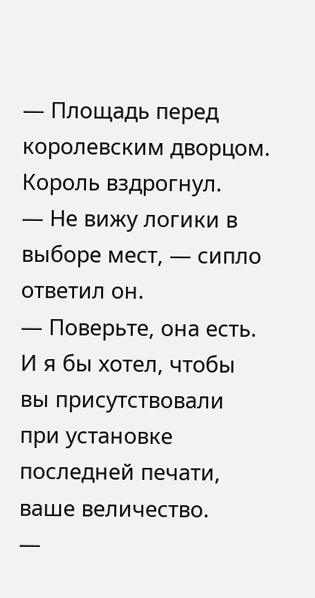— Площадь перед королевским дворцом.
Король вздрогнул.
— Не вижу логики в выборе мест, — сипло ответил он.
— Поверьте, она есть. И я бы хотел, чтобы вы присутствовали при установке последней печати, ваше величество.
—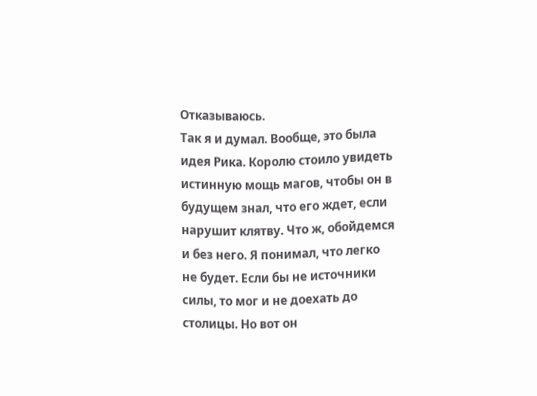Отказываюсь.
Так я и думал. Вообще, это была идея Рика. Королю стоило увидеть истинную мощь магов, чтобы он в будущем знал, что его ждет, если нарушит клятву. Что ж, обойдемся и без него. Я понимал, что легко не будет. Если бы не источники силы, то мог и не доехать до столицы. Но вот он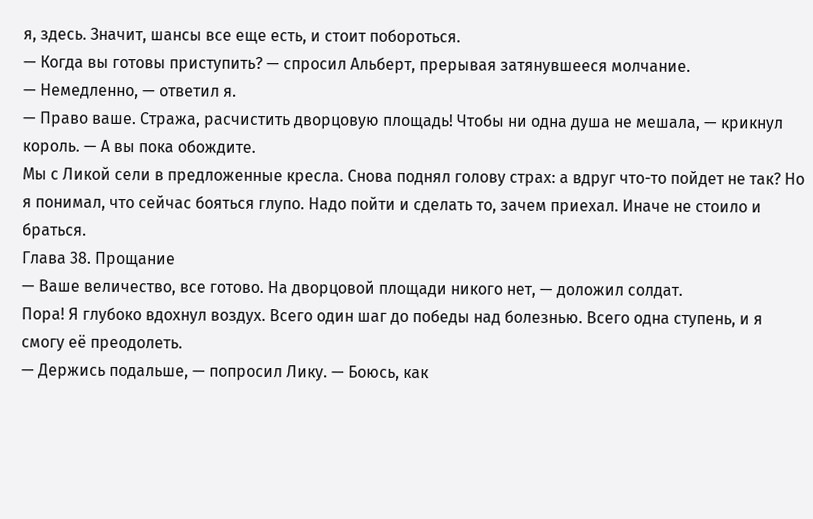я, здесь. Значит, шансы все еще есть, и стоит побороться.
— Когда вы готовы приступить? — спросил Альберт, прерывая затянувшееся молчание.
— Немедленно, — ответил я.
— Право ваше. Стража, расчистить дворцовую площадь! Чтобы ни одна душа не мешала, — крикнул король. — А вы пока обождите.
Мы с Ликой сели в предложенные кресла. Снова поднял голову страх: а вдруг что-то пойдет не так? Но я понимал, что сейчас бояться глупо. Надо пойти и сделать то, зачем приехал. Иначе не стоило и браться.
Глава 38. Прощание
— Ваше величество, все готово. На дворцовой площади никого нет, — доложил солдат.
Пора! Я глубоко вдохнул воздух. Всего один шаг до победы над болезнью. Всего одна ступень, и я смогу её преодолеть.
— Держись подальше, — попросил Лику. — Боюсь, как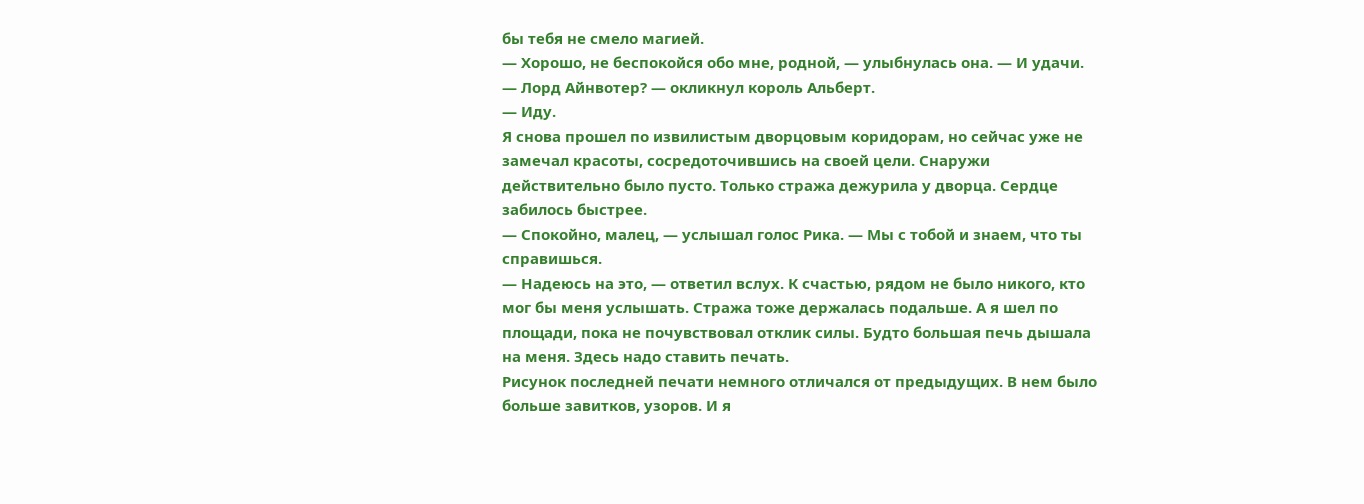бы тебя не смело магией.
— Хорошо, не беспокойся обо мне, родной, — улыбнулась она. — И удачи.
— Лорд Айнвотер? — окликнул король Альберт.
— Иду.
Я снова прошел по извилистым дворцовым коридорам, но сейчас уже не замечал красоты, сосредоточившись на своей цели. Снаружи действительно было пусто. Только стража дежурила у дворца. Сердце забилось быстрее.
— Спокойно, малец, — услышал голос Рика. — Мы с тобой и знаем, что ты справишься.
— Надеюсь на это, — ответил вслух. К счастью, рядом не было никого, кто мог бы меня услышать. Стража тоже держалась подальше. А я шел по площади, пока не почувствовал отклик силы. Будто большая печь дышала на меня. Здесь надо ставить печать.
Рисунок последней печати немного отличался от предыдущих. В нем было больше завитков, узоров. И я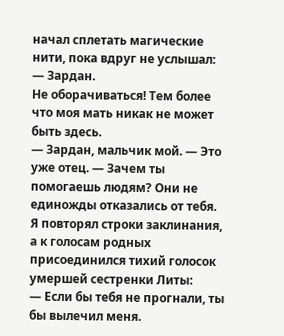начал сплетать магические нити, пока вдруг не услышал:
— Зардан.
Не оборачиваться! Тем более что моя мать никак не может быть здесь.
— Зардан, мальчик мой. — Это уже отец. — Зачем ты помогаешь людям? Они не единожды отказались от тебя.
Я повторял строки заклинания, а к голосам родных присоединился тихий голосок умершей сестренки Литы:
— Если бы тебя не прогнали, ты бы вылечил меня.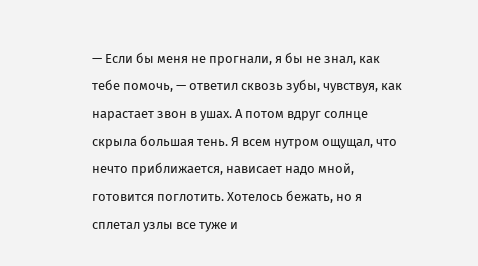— Если бы меня не прогнали, я бы не знал, как тебе помочь, — ответил сквозь зубы, чувствуя, как нарастает звон в ушах. А потом вдруг солнце скрыла большая тень. Я всем нутром ощущал, что нечто приближается, нависает надо мной, готовится поглотить. Хотелось бежать, но я сплетал узлы все туже и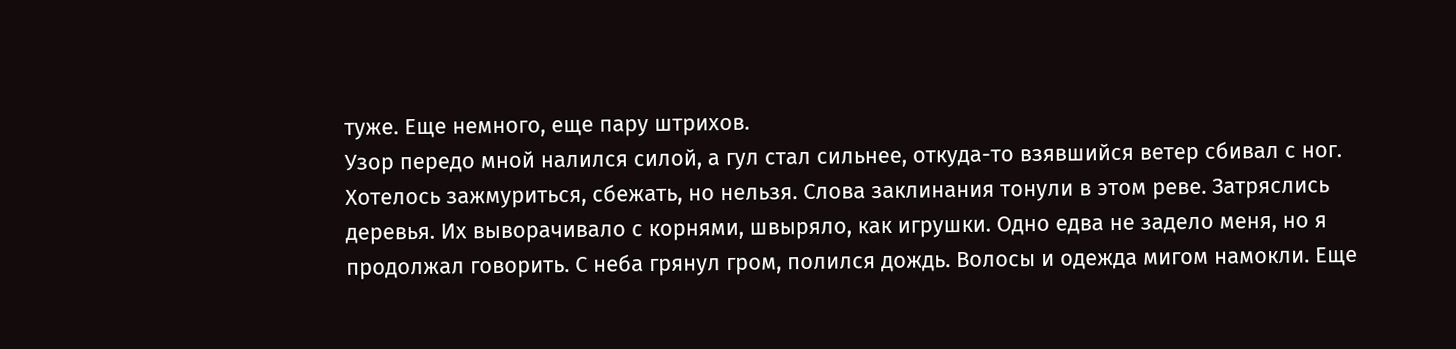туже. Еще немного, еще пару штрихов.
Узор передо мной налился силой, а гул стал сильнее, откуда-то взявшийся ветер сбивал с ног. Хотелось зажмуриться, сбежать, но нельзя. Слова заклинания тонули в этом реве. Затряслись деревья. Их выворачивало с корнями, швыряло, как игрушки. Одно едва не задело меня, но я продолжал говорить. С неба грянул гром, полился дождь. Волосы и одежда мигом намокли. Еще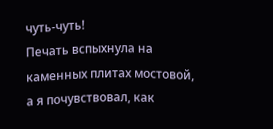чуть-чуть!
Печать вспыхнула на каменных плитах мостовой, а я почувствовал, как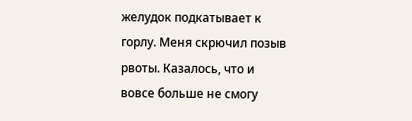желудок подкатывает к горлу. Меня скрючил позыв рвоты. Казалось, что и вовсе больше не смогу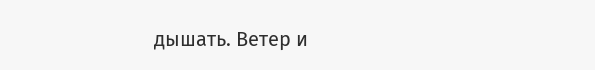дышать. Ветер и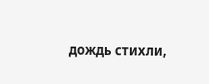дождь стихли,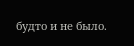будто и не было.